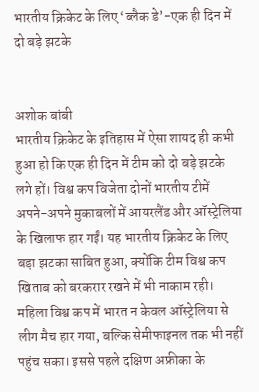भारतीय क्रिकेट के लिए ‘ब्लैक डे’-एक ही दिन में दो बड़े झटके


अशोक बांबी
भारतीय क्रिकेट के इतिहास में ऐसा शायद ही कभी हुआ हो कि एक ही दिन में टीम को दो बड़े झटके लगे हों। विश्व कप विजेता दोनों भारतीय टीमें अपने-अपने मुकाबलों में आयरलैंड और ऑस्ट्रेलिया के खिलाफ हार गईं। यह भारतीय क्रिकेट के लिए बड़ा झटका साबित हुआ, क्योंकि टीम विश्व कप खिताब को बरकरार रखने में भी नाकाम रही।
महिला विश्व कप में भारत न केवल ऑस्ट्रेलिया से लीग मैच हार गया, बल्कि सेमीफाइनल तक भी नहीं पहुंच सका। इससे पहले दक्षिण अफ्रीका के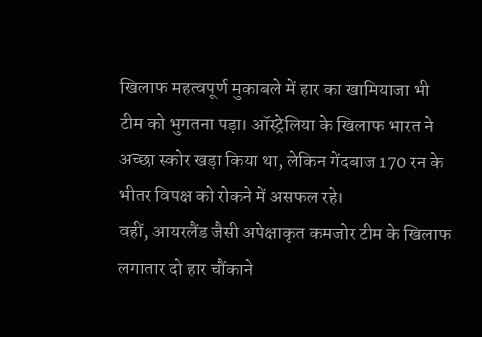खिलाफ महत्वपूर्ण मुकाबले में हार का खामियाजा भी टीम को भुगतना पड़ा। ऑस्ट्रेलिया के खिलाफ भारत ने अच्छा स्कोर खड़ा किया था, लेकिन गेंदबाज 170 रन के भीतर विपक्ष को रोकने में असफल रहे।
वहीं, आयरलैंड जैसी अपेक्षाकृत कमजोर टीम के खिलाफ लगातार दो हार चौंकाने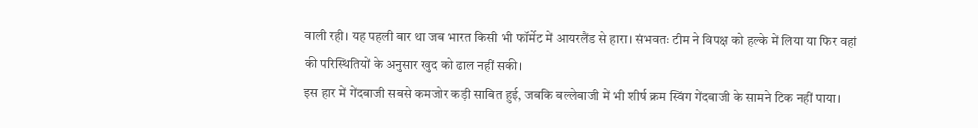वाली रही। यह पहली बार था जब भारत किसी भी फॉर्मेट में आयरलैंड से हारा। संभवतः टीम ने विपक्ष को हल्के में लिया या फिर वहां की परिस्थितियों के अनुसार खुद को ढाल नहीं सकी।
इस हार में गेंदबाजी सबसे कमजोर कड़ी साबित हुई, जबकि बल्लेबाजी में भी शीर्ष क्रम स्विंग गेंदबाजी के सामने टिक नहीं पाया।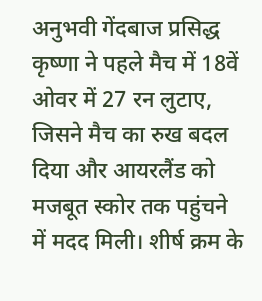अनुभवी गेंदबाज प्रसिद्ध कृष्णा ने पहले मैच में 18वें ओवर में 27 रन लुटाए, जिसने मैच का रुख बदल दिया और आयरलैंड को मजबूत स्कोर तक पहुंचने में मदद मिली। शीर्ष क्रम के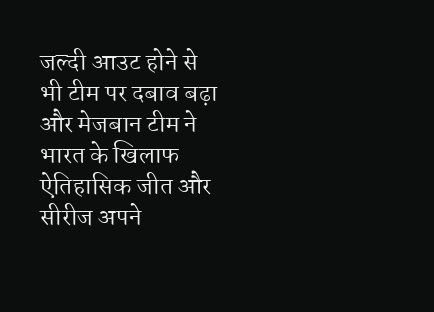जल्दी आउट होने से भी टीम पर दबाव बढ़ा और मेजबान टीम ने भारत के खिलाफ ऐतिहासिक जीत और सीरीज अपने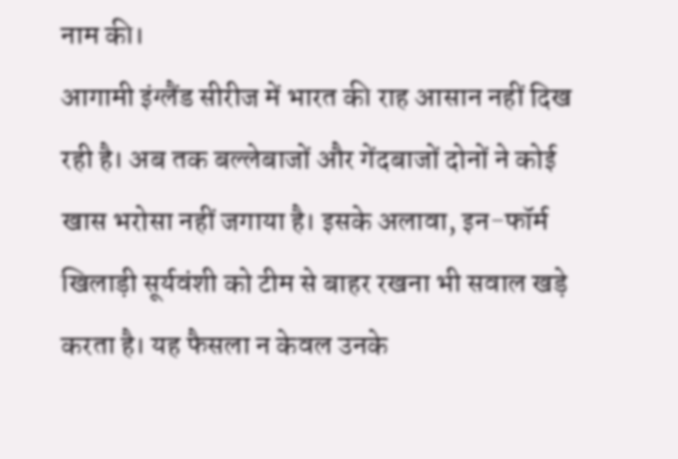नाम की।
आगामी इंग्लैंड सीरीज में भारत की राह आसान नहीं दिख रही है। अब तक बल्लेबाजों और गेंदबाजों दोनों ने कोई खास भरोसा नहीं जगाया है। इसके अलावा, इन-फॉर्म खिलाड़ी सूर्यवंशी को टीम से बाहर रखना भी सवाल खड़े करता है। यह फैसला न केवल उनके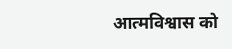आत्मविश्वास को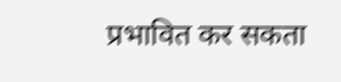प्रभावित कर सकता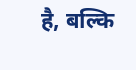है, बल्कि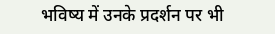भविष्य में उनके प्रदर्शन पर भी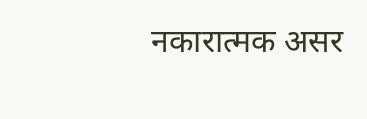नकारात्मक असर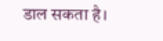डाल सकता है।